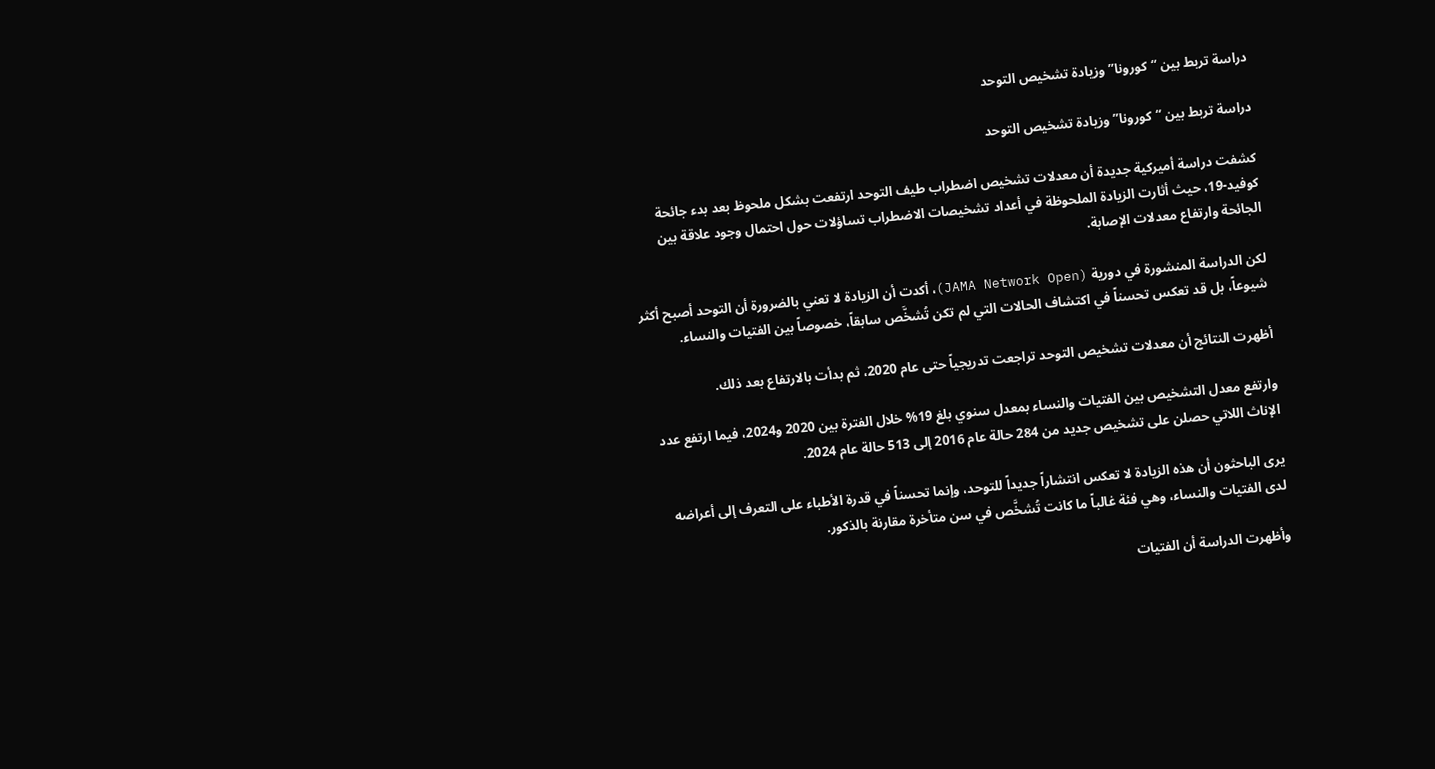دراسة تربط بين “كورونا” وزيادة تشخيص التوحد

دراسة تربط بين “كورونا” وزيادة تشخيص التوحد

كشفت دراسة أميركية جديدة أن معدلات تشخيص اضطراب طيف التوحد ارتفعت بشكل ملحوظ بعد بدء جائحة كوفيد-19، حيث أثارت الزيادة الملحوظة في أعداد تشخيصات الاضطراب تساؤلات حول احتمال وجود علاقة بين الجائحة وارتفاع معدلات الإصابة.

لكن الدراسة المنشورة في دورية (JAMA Network Open)، أكدت أن الزيادة لا تعني بالضرورة أن التوحد أصبح أكثر شيوعاً، بل قد تعكس تحسناً في اكتشاف الحالات التي لم تكن تُشخَّص سابقاً، خصوصاً بين الفتيات والنساء.

أظهرت النتائج أن معدلات تشخيص التوحد تراجعت تدريجياً حتى عام 2020، ثم بدأت بالارتفاع بعد ذلك.

وارتفع معدل التشخيص بين الفتيات والنساء بمعدل سنوي بلغ 19% خلال الفترة بين 2020 و2024، فيما ارتفع عدد الإناث اللاتي حصلن على تشخيص جديد من 284 حالة عام 2016 إلى 513 حالة عام 2024.

يرى الباحثون أن هذه الزيادة لا تعكس انتشاراً جديداً للتوحد، وإنما تحسناً في قدرة الأطباء على التعرف إلى أعراضه لدى الفتيات والنساء، وهي فئة غالباً ما كانت تُشخَّص في سن متأخرة مقارنة بالذكور.

وأظهرت الدراسة أن الفتيات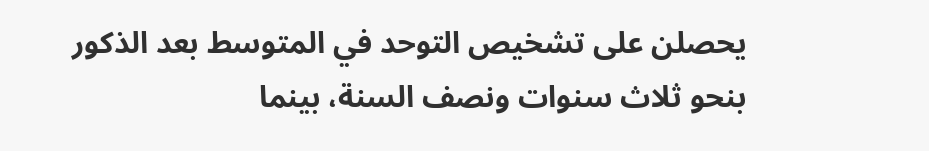يحصلن على تشخيص التوحد في المتوسط بعد الذكور بنحو ثلاث سنوات ونصف السنة، بينما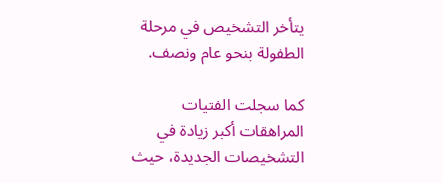يتأخر التشخيص في مرحلة الطفولة بنحو عام ونصف.

كما سجلت الفتيات المراهقات أكبر زيادة في التشخيصات الجديدة، حيث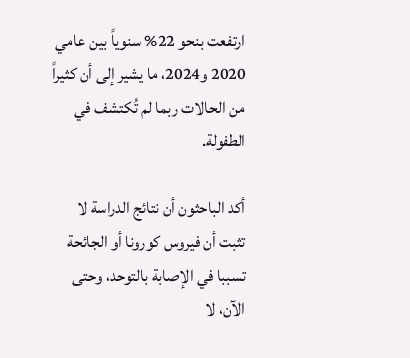ارتفعت بنحو 22% سنوياً بين عامي 2020 و2024، ما يشير إلى أن كثيراً من الحالات ربما لم تُكتشف في الطفولة.

أكد الباحثون أن نتائج الدراسة لا تثبت أن فيروس كورونا أو الجائحة تسببا في الإصابة بالتوحد، وحتى الآن، لا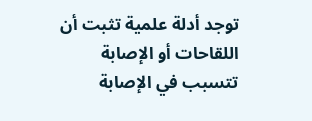توجد أدلة علمية تثبت أن اللقاحات أو الإصابة تتسبب في الإصابة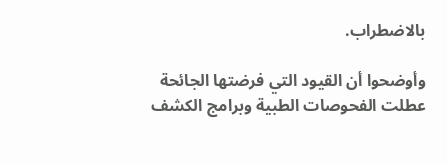بالاضطراب.

وأوضحوا أن القيود التي فرضتها الجائحة عطلت الفحوصات الطبية وبرامج الكشف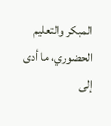المبكر والتعليم الحضوري، ما أدى إلى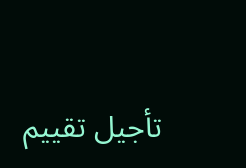تأجيل تقييم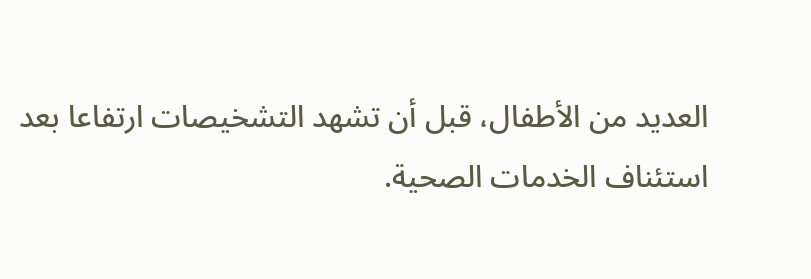العديد من الأطفال، قبل أن تشهد التشخيصات ارتفاعا بعد استئناف الخدمات الصحية.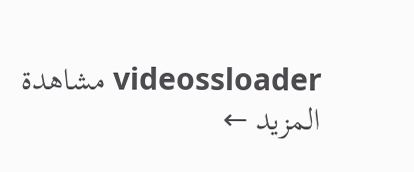videossloader مشاهدة المزيد ←